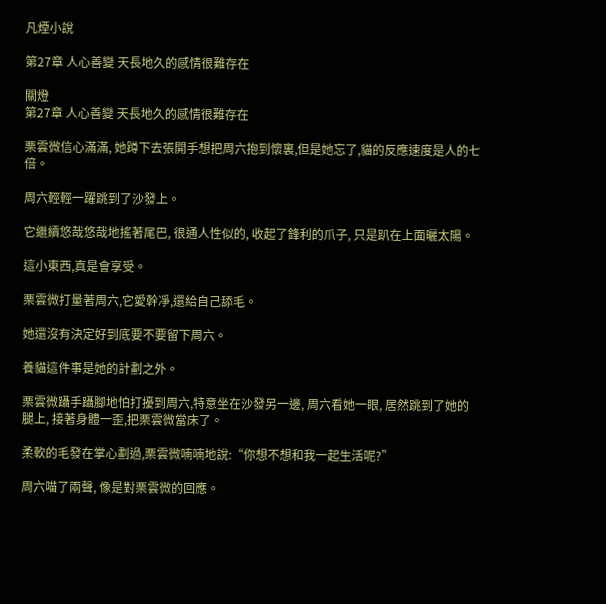凡煙小說

第27章 人心善變 天長地久的感情很難存在

關燈
第27章 人心善變 天長地久的感情很難存在

栗雲微信心滿滿, 她蹲下去張開手想把周六抱到懷裏,但是她忘了,貓的反應速度是人的七倍。

周六輕輕一躍跳到了沙發上。

它繼續悠哉悠哉地搖著尾巴, 很通人性似的, 收起了鋒利的爪子, 只是趴在上面曬太陽。

這小東西,真是會享受。

栗雲微打量著周六,它愛幹凈,還給自己舔毛。

她還沒有決定好到底要不要留下周六。

養貓這件事是她的計劃之外。

栗雲微躡手躡腳地怕打擾到周六,特意坐在沙發另一邊, 周六看她一眼, 居然跳到了她的腿上, 接著身體一歪,把栗雲微當床了。

柔軟的毛發在掌心劃過,栗雲微喃喃地說:“你想不想和我一起生活呢?”

周六喵了兩聲, 像是對栗雲微的回應。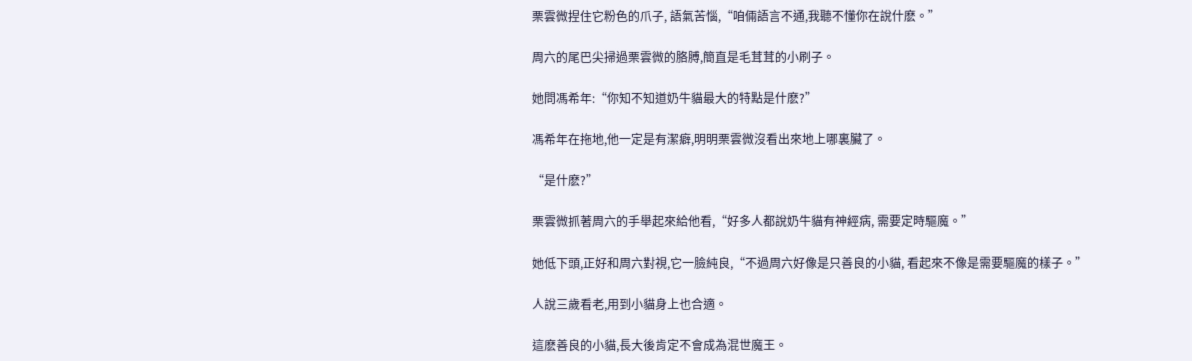栗雲微捏住它粉色的爪子, 語氣苦惱,“咱倆語言不通,我聽不懂你在說什麽。”

周六的尾巴尖掃過栗雲微的胳膊,簡直是毛茸茸的小刷子。

她問馮希年:“你知不知道奶牛貓最大的特點是什麽?”

馮希年在拖地,他一定是有潔癖,明明栗雲微沒看出來地上哪裏臟了。

“是什麽?”

栗雲微抓著周六的手舉起來給他看,“好多人都說奶牛貓有神經病, 需要定時驅魔。”

她低下頭,正好和周六對視,它一臉純良,“不過周六好像是只善良的小貓, 看起來不像是需要驅魔的樣子。”

人說三歲看老,用到小貓身上也合適。

這麽善良的小貓,長大後肯定不會成為混世魔王。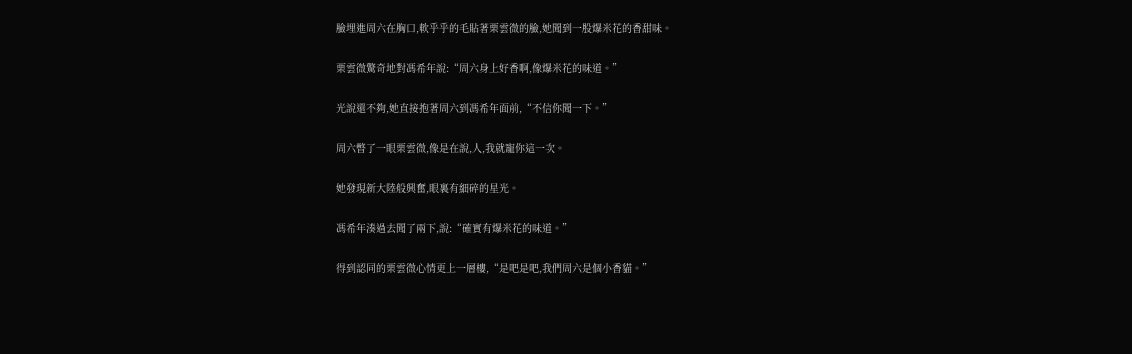臉埋進周六在胸口,軟乎乎的毛貼著栗雲微的臉,她聞到一股爆米花的香甜味。

栗雲微驚奇地對馮希年說:“周六身上好香啊,像爆米花的味道。”

光說還不夠,她直接抱著周六到馮希年面前,“不信你聞一下。”

周六暼了一眼栗雲微,像是在說,人,我就寵你這一次。

她發現新大陸般興奮,眼裏有細碎的星光。

馮希年湊過去聞了兩下,說:“確實有爆米花的味道。”

得到認同的栗雲微心情更上一層樓,“是吧是吧,我們周六是個小香貓。”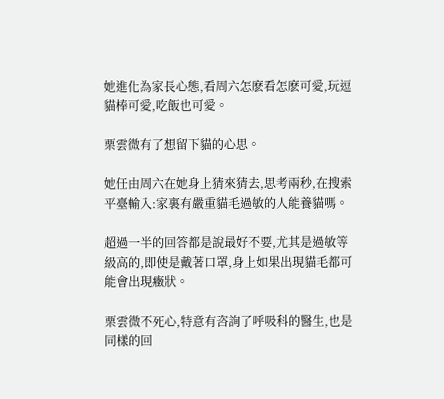她進化為家長心態,看周六怎麽看怎麽可愛,玩逗貓棒可愛,吃飯也可愛。

栗雲微有了想留下貓的心思。

她任由周六在她身上猜來猜去,思考兩秒,在搜索平臺輸入:家裏有嚴重貓毛過敏的人能養貓嗎。

超過一半的回答都是說最好不要,尤其是過敏等級高的,即使是戴著口罩,身上如果出現貓毛都可能會出現癥狀。

栗雲微不死心,特意有咨詢了呼吸科的醫生,也是同樣的回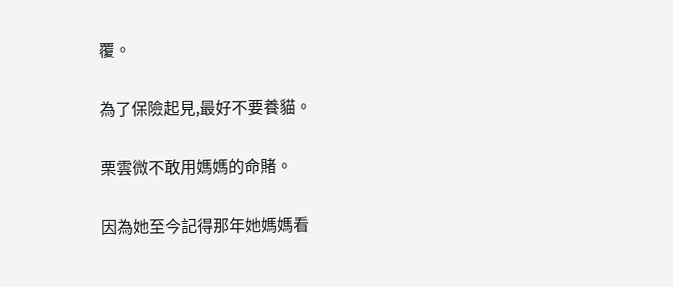覆。

為了保險起見,最好不要養貓。

栗雲微不敢用媽媽的命賭。

因為她至今記得那年她媽媽看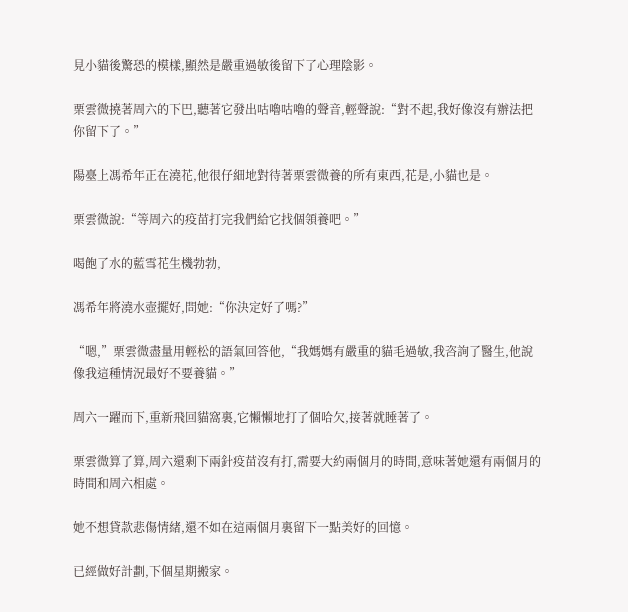見小貓後驚恐的模樣,顯然是嚴重過敏後留下了心理陰影。

栗雲微撓著周六的下巴,聽著它發出咕嚕咕嚕的聲音,輕聲說:“對不起,我好像沒有辦法把你留下了。”

陽臺上馮希年正在澆花,他很仔細地對待著栗雲微養的所有東西,花是,小貓也是。

栗雲微說:“等周六的疫苗打完我們給它找個領養吧。”

喝飽了水的藍雪花生機勃勃,

馮希年將澆水壺擺好,問她:“你決定好了嗎?”

“嗯,”栗雲微盡量用輕松的語氣回答他,“我媽媽有嚴重的貓毛過敏,我咨詢了醫生,他說像我這種情況最好不要養貓。”

周六一躍而下,重新飛回貓窩裏,它懶懶地打了個哈欠,接著就睡著了。

栗雲微算了算,周六還剩下兩針疫苗沒有打,需要大約兩個月的時間,意味著她還有兩個月的時間和周六相處。

她不想貸款悲傷情緒,還不如在這兩個月裏留下一點美好的回憶。

已經做好計劃,下個星期搬家。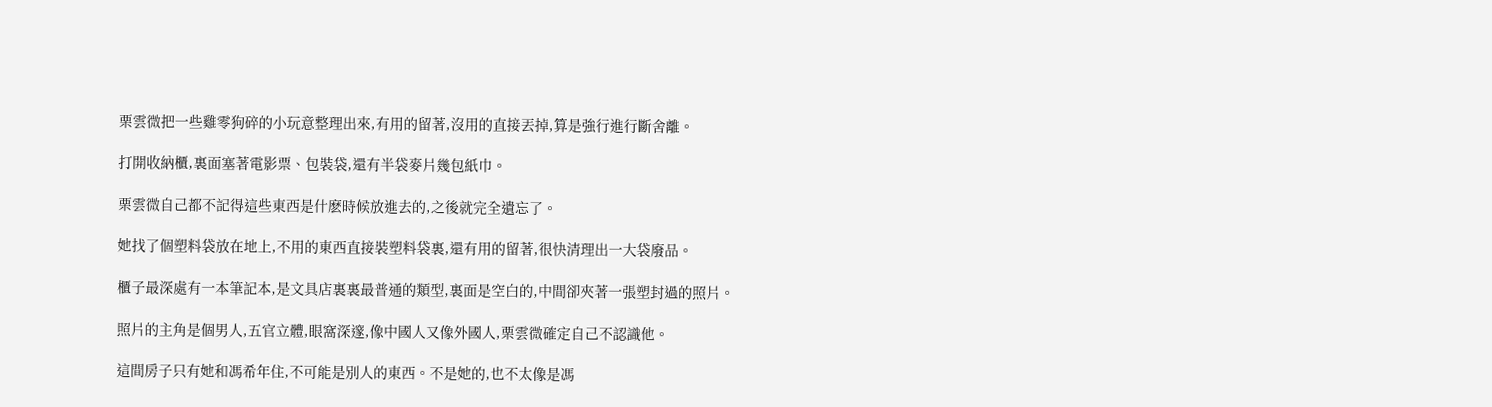栗雲微把一些雞零狗碎的小玩意整理出來,有用的留著,沒用的直接丟掉,算是強行進行斷舍離。

打開收納櫃,裏面塞著電影票、包裝袋,還有半袋麥片幾包紙巾。

栗雲微自己都不記得這些東西是什麽時候放進去的,之後就完全遺忘了。

她找了個塑料袋放在地上,不用的東西直接裝塑料袋裏,還有用的留著,很快清理出一大袋廢品。

櫃子最深處有一本筆記本,是文具店裏裏最普通的類型,裏面是空白的,中間卻夾著一張塑封過的照片。

照片的主角是個男人,五官立體,眼窩深邃,像中國人又像外國人,栗雲微確定自己不認識他。

這間房子只有她和馮希年住,不可能是別人的東西。不是她的,也不太像是馮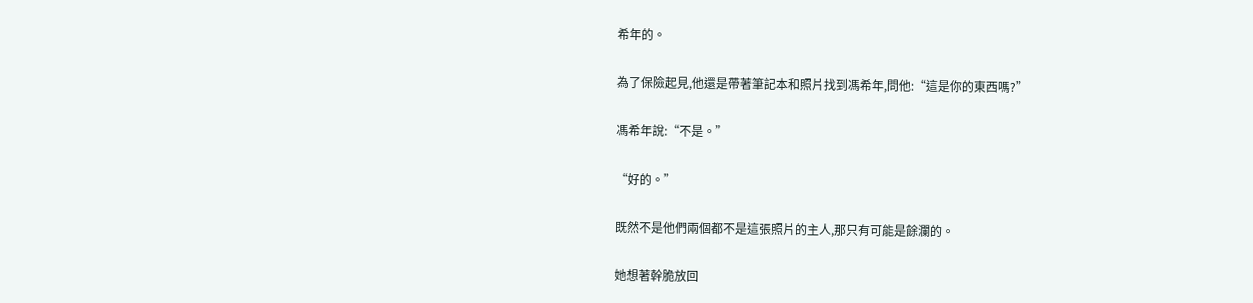希年的。

為了保險起見,他還是帶著筆記本和照片找到馮希年,問他:“這是你的東西嗎?”

馮希年說:“不是。”

“好的。”

既然不是他們兩個都不是這張照片的主人,那只有可能是餘瀾的。

她想著幹脆放回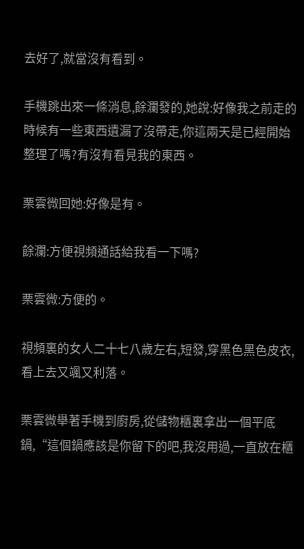去好了,就當沒有看到。

手機跳出來一條消息,餘瀾發的,她說:好像我之前走的時候有一些東西遺漏了沒帶走,你這兩天是已經開始整理了嗎?有沒有看見我的東西。

栗雲微回她:好像是有。

餘瀾:方便視頻通話給我看一下嗎?

栗雲微:方便的。

視頻裏的女人二十七八歲左右,短發,穿黑色黑色皮衣,看上去又颯又利落。

栗雲微舉著手機到廚房,從儲物櫃裏拿出一個平底鍋,“這個鍋應該是你留下的吧,我沒用過,一直放在櫃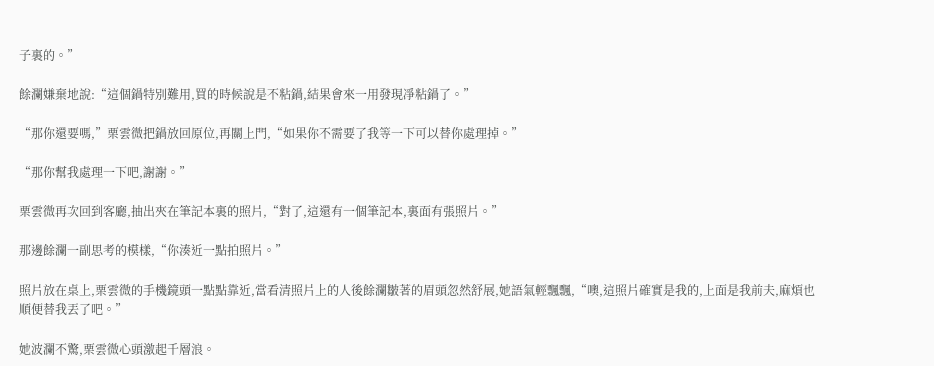子裏的。”

餘瀾嫌棄地說:“這個鍋特別難用,買的時候說是不粘鍋,結果會來一用發現凈粘鍋了。”

“那你還要嗎,”栗雲微把鍋放回原位,再關上門,“如果你不需要了我等一下可以替你處理掉。”

“那你幫我處理一下吧,謝謝。”

栗雲微再次回到客廳,抽出夾在筆記本裏的照片,“對了,這還有一個筆記本,裏面有張照片。”

那邊餘瀾一副思考的模樣,“你湊近一點拍照片。”

照片放在桌上,栗雲微的手機鏡頭一點點靠近,當看清照片上的人後餘瀾皺著的眉頭忽然舒展,她語氣輕飄飄,“噢,這照片確實是我的,上面是我前夫,麻煩也順便替我丟了吧。”

她波瀾不驚,栗雲微心頭激起千層浪。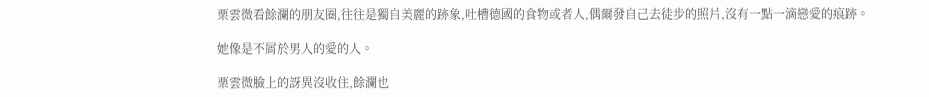栗雲微看餘瀾的朋友圈,往往是獨自美麗的跡象,吐槽德國的食物或者人,偶爾發自己去徒步的照片,沒有一點一滴戀愛的痕跡。

她像是不屑於男人的愛的人。

栗雲微臉上的訝異沒收住,餘瀾也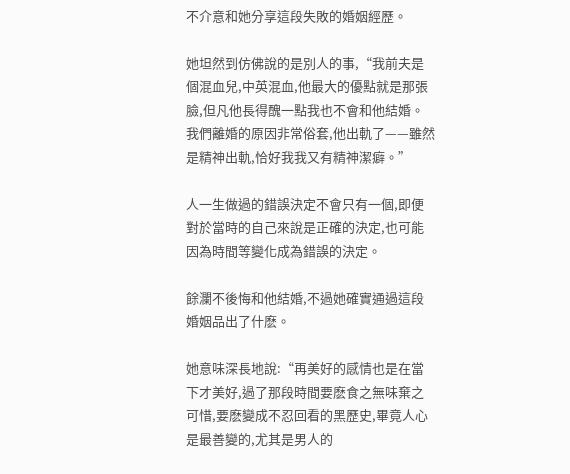不介意和她分享這段失敗的婚姻經歷。

她坦然到仿佛說的是別人的事,“我前夫是個混血兒,中英混血,他最大的優點就是那張臉,但凡他長得醜一點我也不會和他結婚。我們離婚的原因非常俗套,他出軌了——雖然是精神出軌,恰好我我又有精神潔癖。”

人一生做過的錯誤決定不會只有一個,即便對於當時的自己來說是正確的決定,也可能因為時間等變化成為錯誤的決定。

餘瀾不後悔和他結婚,不過她確實通過這段婚姻品出了什麽。

她意味深長地說:“再美好的感情也是在當下才美好,過了那段時間要麽食之無味棄之可惜,要麽變成不忍回看的黑歷史,畢竟人心是最善變的,尤其是男人的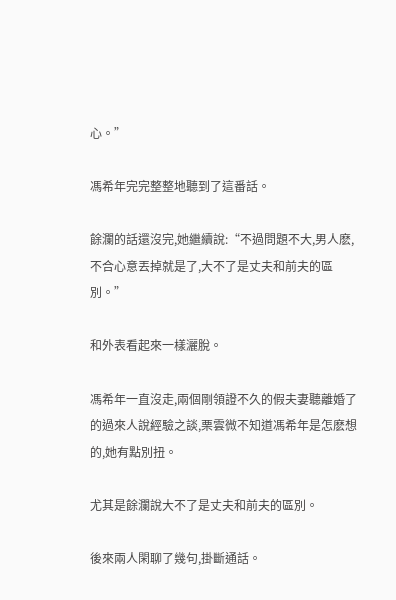心。”

馮希年完完整整地聽到了這番話。

餘瀾的話還沒完,她繼續說:“不過問題不大,男人麽,不合心意丟掉就是了,大不了是丈夫和前夫的區別。”

和外表看起來一樣灑脫。

馮希年一直沒走,兩個剛領證不久的假夫妻聽離婚了的過來人說經驗之談,栗雲微不知道馮希年是怎麽想的,她有點別扭。

尤其是餘瀾說大不了是丈夫和前夫的區別。

後來兩人閑聊了幾句,掛斷通話。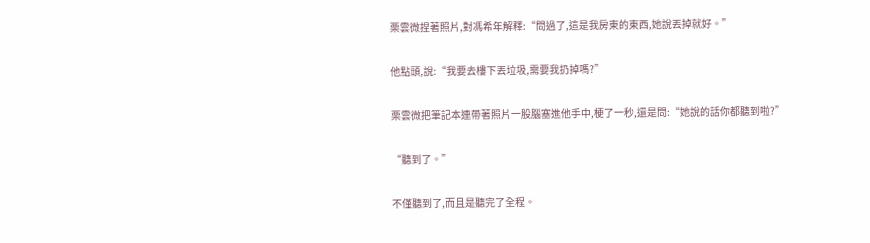栗雲微捏著照片,對馮希年解釋:“問過了,這是我房東的東西,她說丟掉就好。”

他點頭,說:“我要去樓下丟垃圾,需要我扔掉嗎?”

栗雲微把筆記本連帶著照片一股腦塞進他手中,梗了一秒,還是問:“她說的話你都聽到啦?”

“聽到了。”

不僅聽到了,而且是聽完了全程。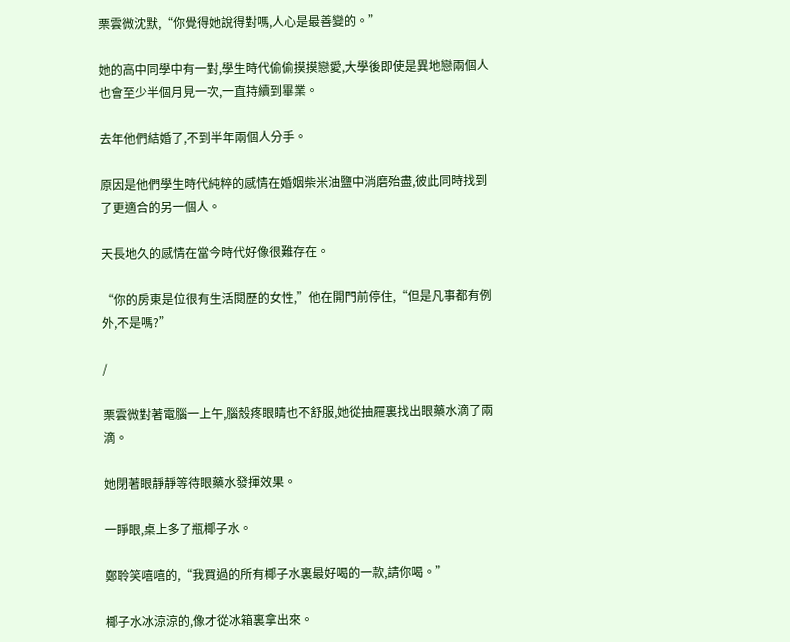栗雲微沈默,“你覺得她說得對嗎,人心是最善變的。”

她的高中同學中有一對,學生時代偷偷摸摸戀愛,大學後即使是異地戀兩個人也會至少半個月見一次,一直持續到畢業。

去年他們結婚了,不到半年兩個人分手。

原因是他們學生時代純粹的感情在婚姻柴米油鹽中消磨殆盡,彼此同時找到了更適合的另一個人。

天長地久的感情在當今時代好像很難存在。

“你的房東是位很有生活閱歷的女性,”他在開門前停住,“但是凡事都有例外,不是嗎?”

/

栗雲微對著電腦一上午,腦殼疼眼睛也不舒服,她從抽屜裏找出眼藥水滴了兩滴。

她閉著眼靜靜等待眼藥水發揮效果。

一睜眼,桌上多了瓶椰子水。

鄭聆笑嘻嘻的,“我買過的所有椰子水裏最好喝的一款,請你喝。”

椰子水冰涼涼的,像才從冰箱裏拿出來。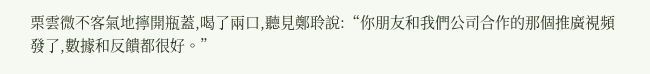栗雲微不客氣地擰開瓶蓋,喝了兩口,聽見鄭聆說:“你朋友和我們公司合作的那個推廣視頻發了,數據和反饋都很好。”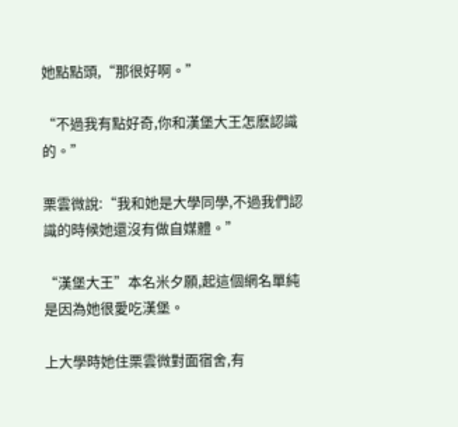她點點頭,“那很好啊。”

“不過我有點好奇,你和漢堡大王怎麽認識的。”

栗雲微說:“我和她是大學同學,不過我們認識的時候她還沒有做自媒體。”

“漢堡大王”本名米夕願,起這個網名單純是因為她很愛吃漢堡。

上大學時她住栗雲微對面宿舍,有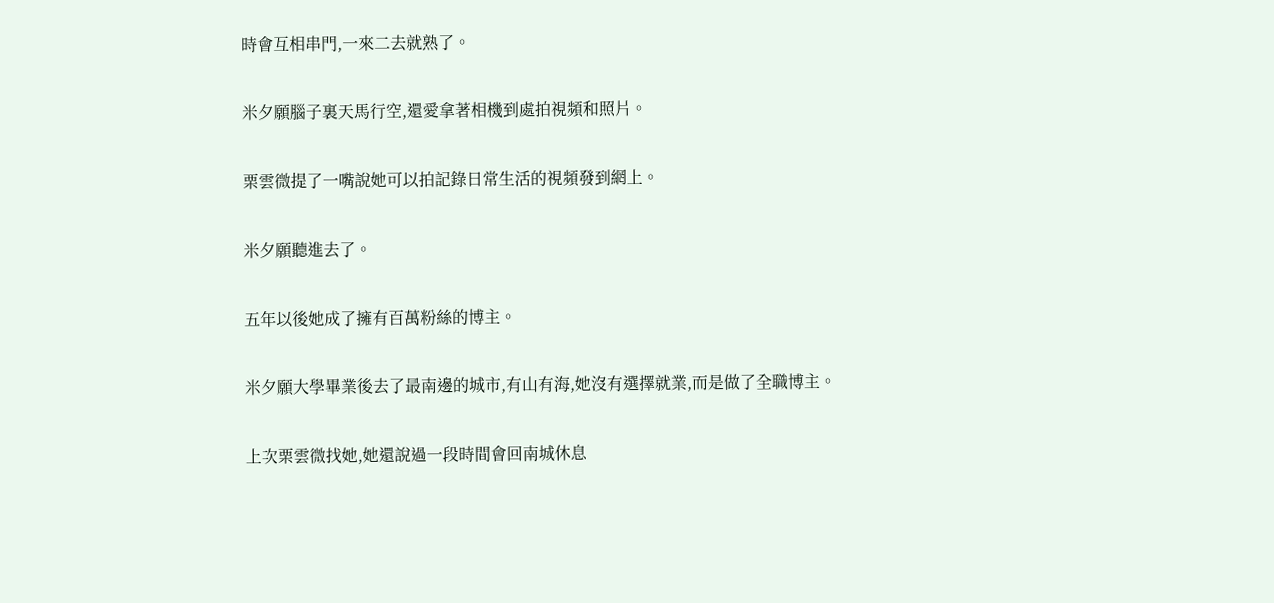時會互相串門,一來二去就熟了。

米夕願腦子裏天馬行空,還愛拿著相機到處拍視頻和照片。

栗雲微提了一嘴說她可以拍記錄日常生活的視頻發到網上。

米夕願聽進去了。

五年以後她成了擁有百萬粉絲的博主。

米夕願大學畢業後去了最南邊的城市,有山有海,她沒有選擇就業,而是做了全職博主。

上次栗雲微找她,她還說過一段時間會回南城休息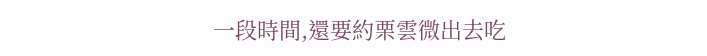一段時間,還要約栗雲微出去吃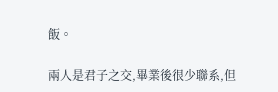飯。

兩人是君子之交,畢業後很少聯系,但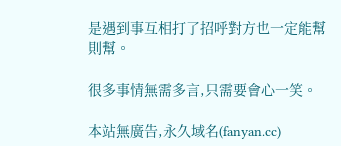是遇到事互相打了招呼對方也一定能幫則幫。

很多事情無需多言,只需要會心一笑。

本站無廣告,永久域名(fanyan.cc)